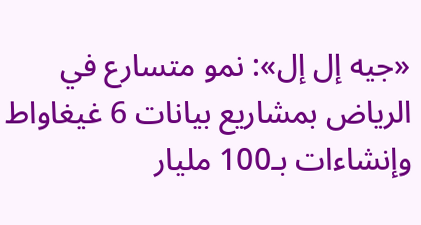«جيه إل إل»: نمو متسارع في الرياض بمشاريع بيانات 6 غيغاواط وإنشاءات بـ100 مليار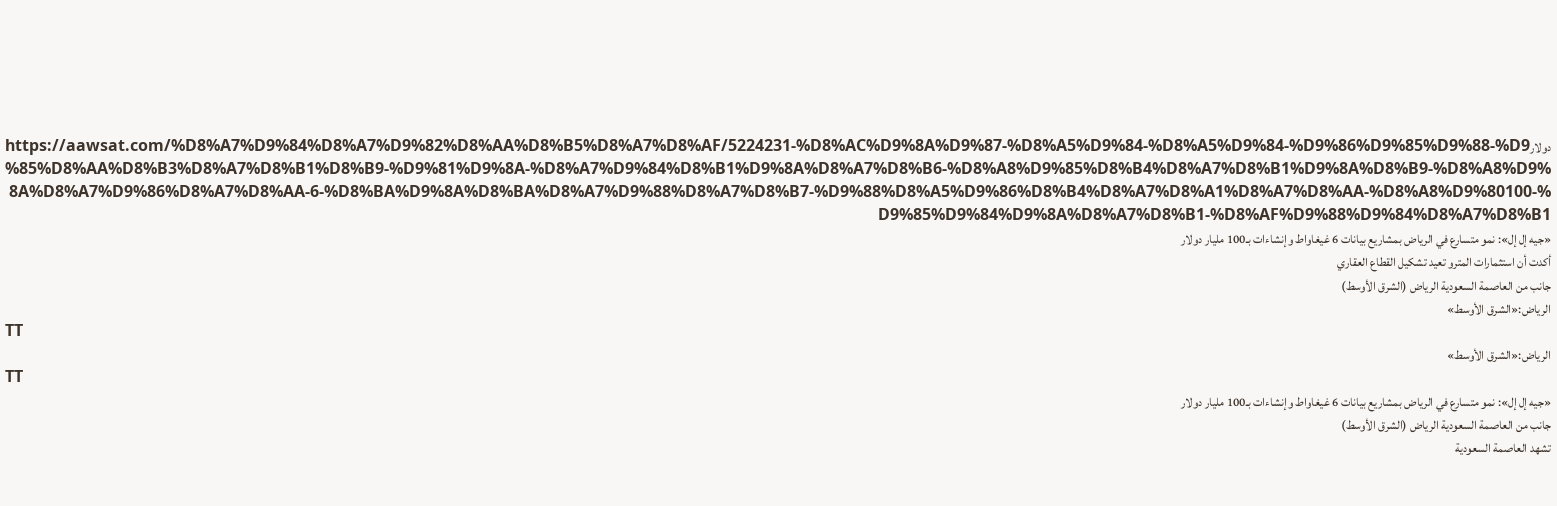دولارhttps://aawsat.com/%D8%A7%D9%84%D8%A7%D9%82%D8%AA%D8%B5%D8%A7%D8%AF/5224231-%D8%AC%D9%8A%D9%87-%D8%A5%D9%84-%D8%A5%D9%84-%D9%86%D9%85%D9%88-%D9%85%D8%AA%D8%B3%D8%A7%D8%B1%D8%B9-%D9%81%D9%8A-%D8%A7%D9%84%D8%B1%D9%8A%D8%A7%D8%B6-%D8%A8%D9%85%D8%B4%D8%A7%D8%B1%D9%8A%D8%B9-%D8%A8%D9%8A%D8%A7%D9%86%D8%A7%D8%AA-6-%D8%BA%D9%8A%D8%BA%D8%A7%D9%88%D8%A7%D8%B7-%D9%88%D8%A5%D9%86%D8%B4%D8%A7%D8%A1%D8%A7%D8%AA-%D8%A8%D9%80100-%D9%85%D9%84%D9%8A%D8%A7%D8%B1-%D8%AF%D9%88%D9%84%D8%A7%D8%B1
«جيه إل إل»: نمو متسارع في الرياض بمشاريع بيانات 6 غيغاواط وإنشاءات بـ100 مليار دولار
أكدت أن استثمارات المترو تعيد تشكيل القطاع العقاري
جانب من العاصمة السعودية الرياض (الشرق الأوسط)
الرياض:«الشرق الأوسط»
TT
الرياض:«الشرق الأوسط»
TT
«جيه إل إل»: نمو متسارع في الرياض بمشاريع بيانات 6 غيغاواط وإنشاءات بـ100 مليار دولار
جانب من العاصمة السعودية الرياض (الشرق الأوسط)
تشهد العاصمة السعودية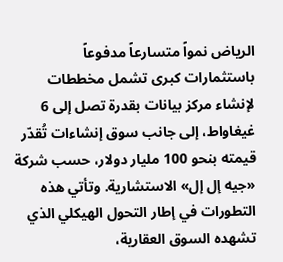الرياض نمواً متسارعاً مدفوعاً باستثمارات كبرى تشمل مخططات لإنشاء مركز بيانات بقدرة تصل إلى 6 غيغاواط، إلى جانب سوق إنشاءات تُقدّر قيمته بنحو 100 مليار دولار، حسب شركة «جيه إل إل» الاستشارية. وتأتي هذه التطورات في إطار التحول الهيكلي الذي تشهده السوق العقارية،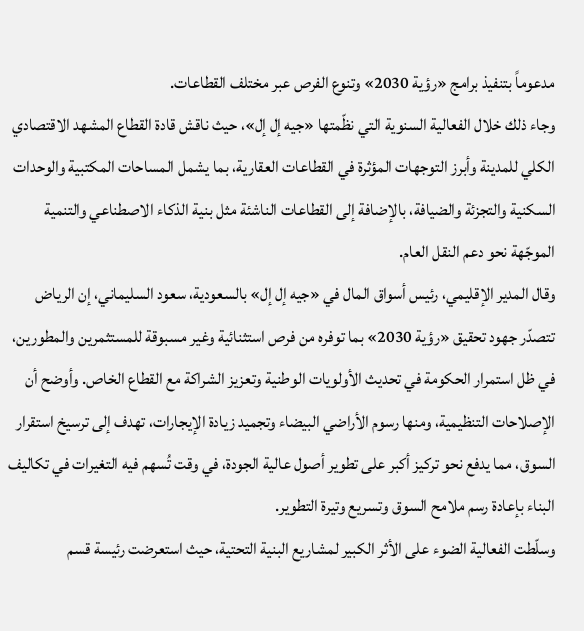مدعوماً بتنفيذ برامج «رؤية 2030» وتنوع الفرص عبر مختلف القطاعات.
وجاء ذلك خلال الفعالية السنوية التي نظّمتها «جيه إل إل»، حيث ناقش قادة القطاع المشهد الاقتصادي الكلي للمدينة وأبرز التوجهات المؤثرة في القطاعات العقارية، بما يشمل المساحات المكتبية والوحدات السكنية والتجزئة والضيافة، بالإضافة إلى القطاعات الناشئة مثل بنية الذكاء الاصطناعي والتنمية الموجّهة نحو دعم النقل العام.
وقال المدير الإقليمي، رئيس أسواق المال في «جيه إل إل» بالسعودية، سعود السليماني، إن الرياض تتصدّر جهود تحقيق «رؤية 2030» بما توفره من فرص استثنائية وغير مسبوقة للمستثمرين والمطورين، في ظل استمرار الحكومة في تحديث الأولويات الوطنية وتعزيز الشراكة مع القطاع الخاص. وأوضح أن الإصلاحات التنظيمية، ومنها رسوم الأراضي البيضاء وتجميد زيادة الإيجارات، تهدف إلى ترسيخ استقرار السوق، مما يدفع نحو تركيز أكبر على تطوير أصول عالية الجودة، في وقت تُسهم فيه التغيرات في تكاليف البناء بإعادة رسم ملامح السوق وتسريع وتيرة التطوير.
وسلّطت الفعالية الضوء على الأثر الكبير لمشاريع البنية التحتية، حيث استعرضت رئيسة قسم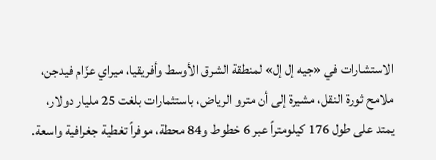الاستشارات في «جيه إل إل» لمنطقة الشرق الأوسط وأفريقيا، ميراي عزّام فيدجن، ملامح ثورة النقل، مشيرة إلى أن مترو الرياض، باستثمارات بلغت 25 مليار دولار، يمتد على طول 176 كيلومتراً عبر 6 خطوط و84 محطة، موفراً تغطية جغرافية واسعة.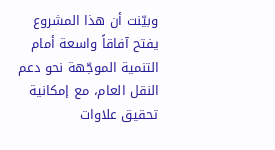وبيّنت أن هذا المشروع يفتح آفاقاً واسعة أمام التنمية الموجّهة نحو دعم النقل العام، مع إمكانية تحقيق علاوات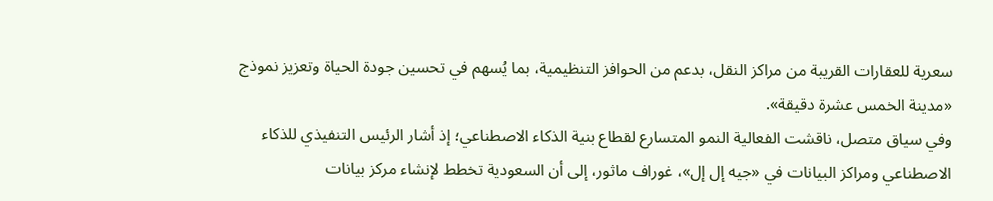سعرية للعقارات القريبة من مراكز النقل، بدعم من الحوافز التنظيمية، بما يُسهم في تحسين جودة الحياة وتعزيز نموذج «مدينة الخمس عشرة دقيقة».
وفي سياق متصل، ناقشت الفعالية النمو المتسارع لقطاع بنية الذكاء الاصطناعي؛ إذ أشار الرئيس التنفيذي للذكاء الاصطناعي ومراكز البيانات في «جيه إل إل»، غوراف ماثور، إلى أن السعودية تخطط لإنشاء مركز بيانات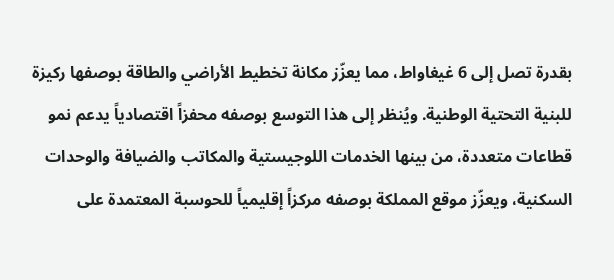بقدرة تصل إلى 6 غيغاواط، مما يعزّز مكانة تخطيط الأراضي والطاقة بوصفها ركيزة للبنية التحتية الوطنية. ويُنظر إلى هذا التوسع بوصفه محفزاً اقتصادياً يدعم نمو قطاعات متعددة، من بينها الخدمات اللوجيستية والمكاتب والضيافة والوحدات السكنية، ويعزّز موقع المملكة بوصفه مركزاً إقليمياً للحوسبة المعتمدة على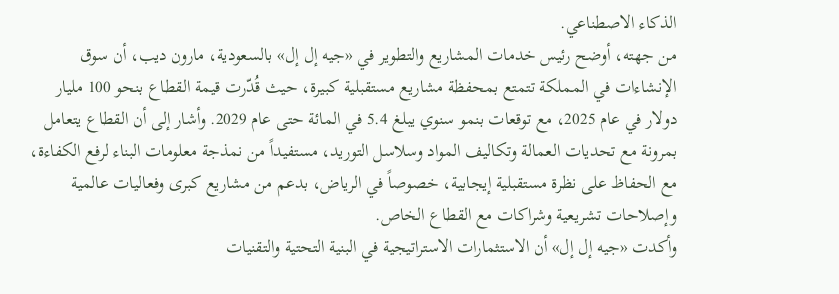الذكاء الاصطناعي.
من جهته، أوضح رئيس خدمات المشاريع والتطوير في «جيه إل إل» بالسعودية، مارون ديب، أن سوق الإنشاءات في المملكة تتمتع بمحفظة مشاريع مستقبلية كبيرة، حيث قُدّرت قيمة القطاع بنحو 100 مليار دولار في عام 2025، مع توقعات بنمو سنوي يبلغ 5.4 في المائة حتى عام 2029. وأشار إلى أن القطاع يتعامل بمرونة مع تحديات العمالة وتكاليف المواد وسلاسل التوريد، مستفيداً من نمذجة معلومات البناء لرفع الكفاءة، مع الحفاظ على نظرة مستقبلية إيجابية، خصوصاً في الرياض، بدعم من مشاريع كبرى وفعاليات عالمية وإصلاحات تشريعية وشراكات مع القطاع الخاص.
وأكدت «جيه إل إل» أن الاستثمارات الاستراتيجية في البنية التحتية والتقنيات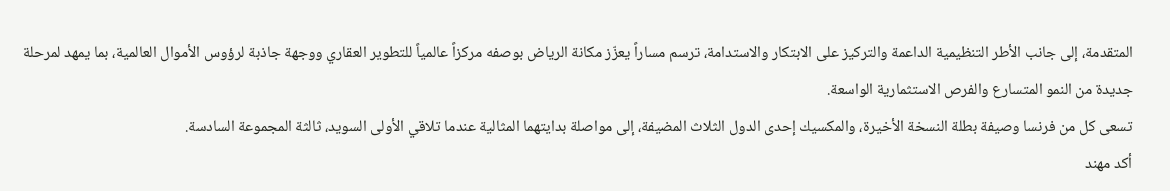المتقدمة، إلى جانب الأطر التنظيمية الداعمة والتركيز على الابتكار والاستدامة، ترسم مساراً يعزّز مكانة الرياض بوصفه مركزاً عالمياً للتطوير العقاري ووجهة جاذبة لرؤوس الأموال العالمية، بما يمهد لمرحلة جديدة من النمو المتسارع والفرص الاستثمارية الواسعة.
تسعى كل من فرنسا وصيفة بطلة النسخة الأخيرة، والمكسيك إحدى الدول الثلاث المضيفة، إلى مواصلة بدايتهما المثالية عندما تلاقي الأولى السويد، ثالثة المجموعة السادسة.
أكد مهند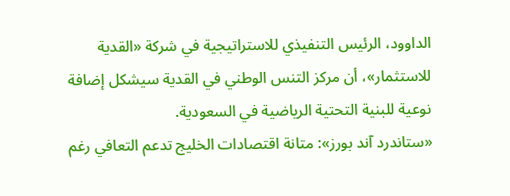الداوود، الرئيس التنفيذي للاستراتيجية في شركة «القدية للاستثمار»، أن مركز التنس الوطني في القدية سيشكل إضافة نوعية للبنية التحتية الرياضية في السعودية.
«ستاندرد آند بورز»: متانة اقتصادات الخليج تدعم التعافي رغم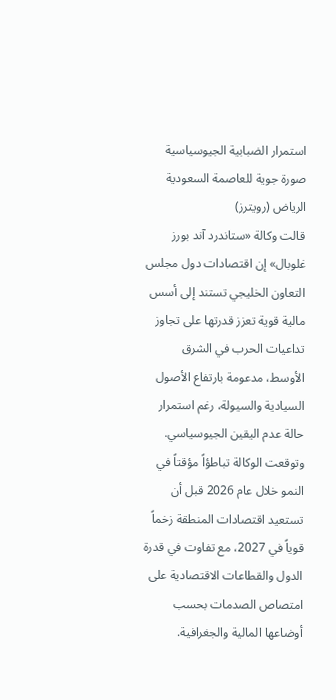استمرار الضبابية الجيوسياسية
صورة جوية للعاصمة السعودية الرياض (رويترز)
قالت وكالة «ستاندرد آند بورز غلوبال» إن اقتصادات دول مجلس التعاون الخليجي تستند إلى أسس مالية قوية تعزز قدرتها على تجاوز تداعيات الحرب في الشرق الأوسط، مدعومة بارتفاع الأصول السيادية والسيولة، رغم استمرار حالة عدم اليقين الجيوسياسي. وتوقعت الوكالة تباطؤاً مؤقتاً في النمو خلال عام 2026 قبل أن تستعيد اقتصادات المنطقة زخماً قوياً في 2027، مع تفاوت في قدرة الدول والقطاعات الاقتصادية على امتصاص الصدمات بحسب أوضاعها المالية والجغرافية.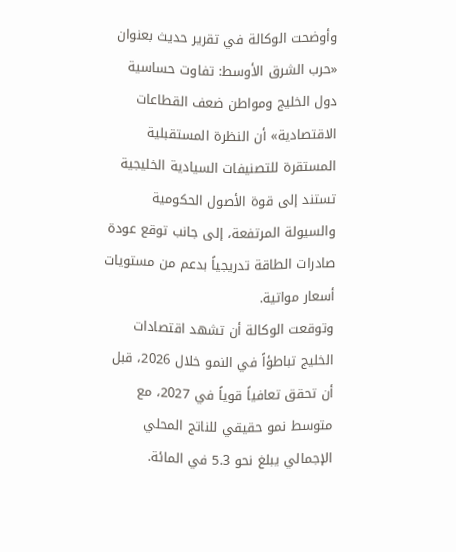وأوضحت الوكالة في تقرير حديث بعنوان «حرب الشرق الأوسط: تفاوت حساسية دول الخليج ومواطن ضعف القطاعات الاقتصادية» أن النظرة المستقبلية المستقرة للتصنيفات السيادية الخليجية تستند إلى قوة الأصول الحكومية والسيولة المرتفعة، إلى جانب توقع عودة صادرات الطاقة تدريجياً بدعم من مستويات أسعار مواتية.
وتوقعت الوكالة أن تشهد اقتصادات الخليج تباطؤاً في النمو خلال 2026، قبل أن تحقق تعافياً قوياً في 2027، مع متوسط نمو حقيقي للناتج المحلي الإجمالي يبلغ نحو 5.3 في المائة.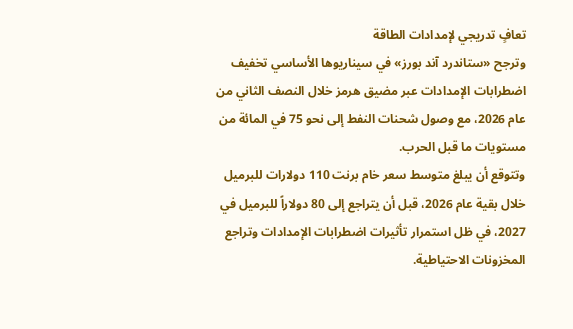تعافٍ تدريجي لإمدادات الطاقة
وترجح «ستاندرد آند بورز» في سيناريوها الأساسي تخفيف اضطرابات الإمدادات عبر مضيق هرمز خلال النصف الثاني من عام 2026، مع وصول شحنات النفط إلى نحو 75 في المائة من مستويات ما قبل الحرب.
وتتوقع أن يبلغ متوسط سعر خام برنت 110 دولارات للبرميل خلال بقية عام 2026، قبل أن يتراجع إلى 80 دولاراً للبرميل في 2027، في ظل استمرار تأثيرات اضطرابات الإمدادات وتراجع المخزونات الاحتياطية.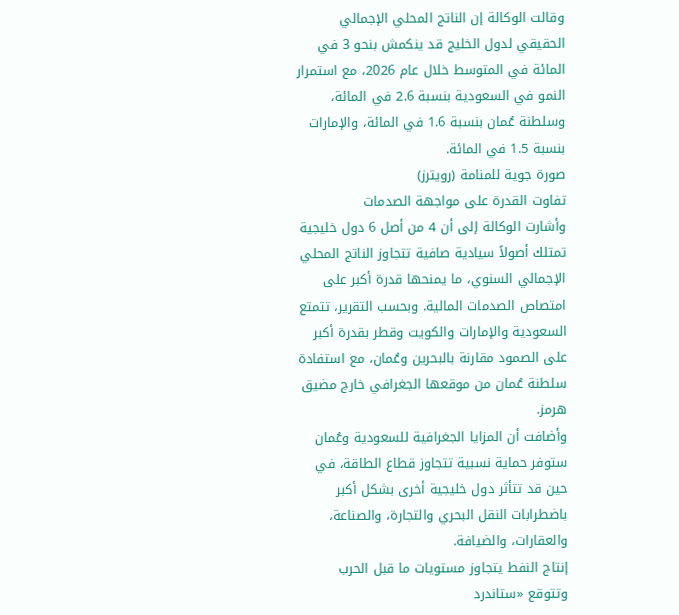وقالت الوكالة إن الناتج المحلي الإجمالي الحقيقي لدول الخليج قد ينكمش بنحو 3 في المائة في المتوسط خلال عام 2026، مع استمرار النمو في السعودية بنسبة 2.6 في المائة، وسلطنة عُمان بنسبة 1.6 في المائة، والإمارات بنسبة 1.5 في المائة.
صورة جوية للمنامة (رويترز)
تفاوت القدرة على مواجهة الصدمات
وأشارت الوكالة إلى أن 4 من أصل 6 دول خليجية تمتلك أصولاً سيادية صافية تتجاوز الناتج المحلي الإجمالي السنوي، ما يمنحها قدرة أكبر على امتصاص الصدمات المالية. وبحسب التقرير، تتمتع السعودية والإمارات والكويت وقطر بقدرة أكبر على الصمود مقارنة بالبحرين وعُمان، مع استفادة سلطنة عُمان من موقعها الجغرافي خارج مضيق هرمز.
وأضافت أن المزايا الجغرافية للسعودية وعُمان ستوفر حماية نسبية تتجاوز قطاع الطاقة، في حين قد تتأثر دول خليجية أخرى بشكل أكبر باضطرابات النقل البحري والتجارة، والصناعة، والعقارات، والضيافة.
إنتاج النفط يتجاوز مستويات ما قبل الحرب
وتتوقع «ستاندرد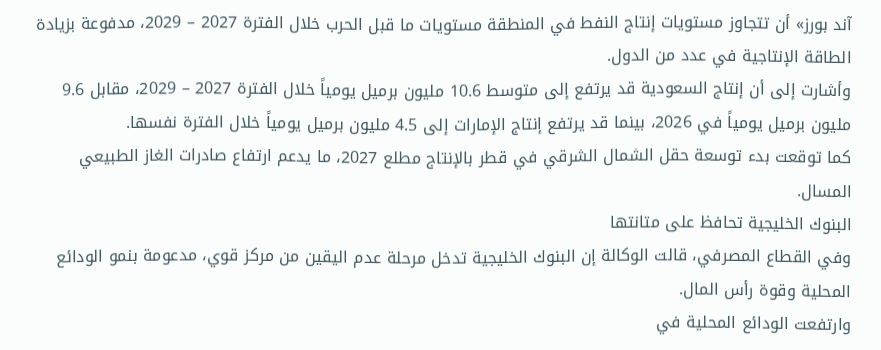آند بورز» أن تتجاوز مستويات إنتاج النفط في المنطقة مستويات ما قبل الحرب خلال الفترة 2027 – 2029، مدفوعة بزيادة الطاقة الإنتاجية في عدد من الدول.
وأشارت إلى أن إنتاج السعودية قد يرتفع إلى متوسط 10.6 مليون برميل يومياً خلال الفترة 2027 – 2029، مقابل 9.6 مليون برميل يومياً في 2026، بينما قد يرتفع إنتاج الإمارات إلى 4.5 مليون برميل يومياً خلال الفترة نفسها.
كما توقعت بدء توسعة حقل الشمال الشرقي في قطر بالإنتاج مطلع 2027، ما يدعم ارتفاع صادرات الغاز الطبيعي المسال.
البنوك الخليجية تحافظ على متانتها
وفي القطاع المصرفي، قالت الوكالة إن البنوك الخليجية تدخل مرحلة عدم اليقين من مركز قوي، مدعومة بنمو الودائع المحلية وقوة رأس المال.
وارتفعت الودائع المحلية في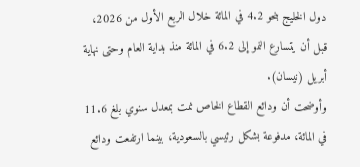دول الخليج بنحو 4.2 في المائة خلال الربع الأول من 2026، قبل أن يتسارع النمو إلى 6.2 في المائة منذ بداية العام وحتى نهاية أبريل (نيسان).
وأوضحت أن ودائع القطاع الخاص نمت بمعدل سنوي بلغ 11.6 في المائة، مدفوعة بشكل رئيسي بالسعودية، بينما ارتفعت ودائع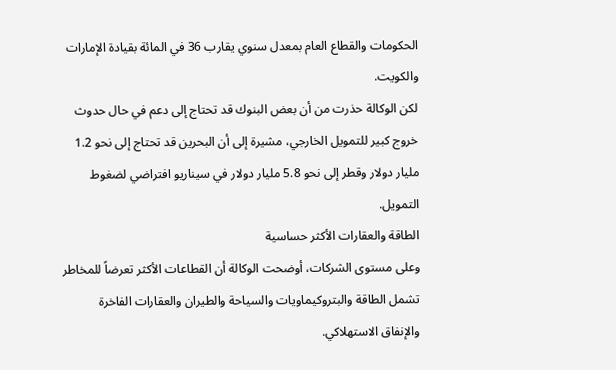الحكومات والقطاع العام بمعدل سنوي يقارب 36 في المائة بقيادة الإمارات والكويت.
لكن الوكالة حذرت من أن بعض البنوك قد تحتاج إلى دعم في حال حدوث خروج كبير للتمويل الخارجي، مشيرة إلى أن البحرين قد تحتاج إلى نحو 1.2 مليار دولار وقطر إلى نحو 5.8 مليار دولار في سيناريو افتراضي لضغوط التمويل.
الطاقة والعقارات الأكثر حساسية
وعلى مستوى الشركات، أوضحت الوكالة أن القطاعات الأكثر تعرضاً للمخاطر تشمل الطاقة والبتروكيماويات والسياحة والطيران والعقارات الفاخرة والإنفاق الاستهلاكي.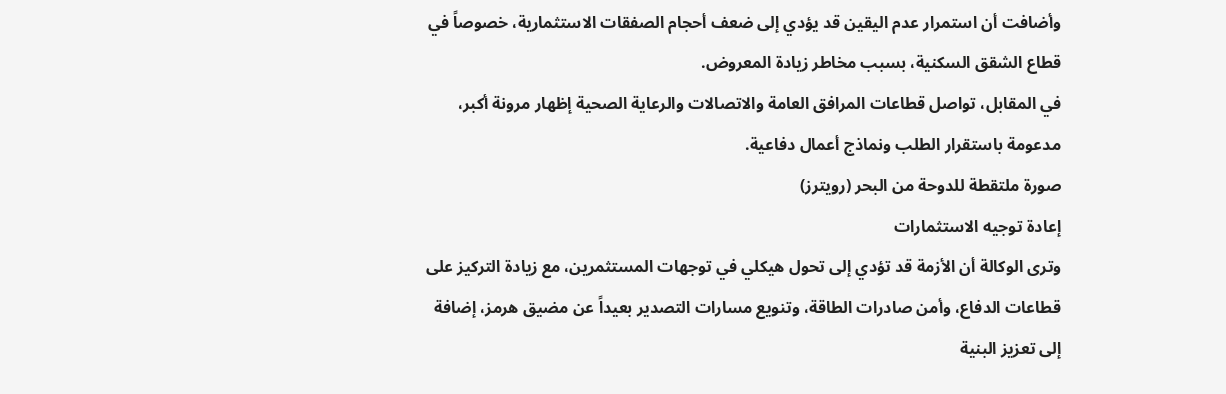وأضافت أن استمرار عدم اليقين قد يؤدي إلى ضعف أحجام الصفقات الاستثمارية، خصوصاً في قطاع الشقق السكنية، بسبب مخاطر زيادة المعروض.
في المقابل، تواصل قطاعات المرافق العامة والاتصالات والرعاية الصحية إظهار مرونة أكبر، مدعومة باستقرار الطلب ونماذج أعمال دفاعية.
صورة ملتقطة للدوحة من البحر (رويترز)
إعادة توجيه الاستثمارات
وترى الوكالة أن الأزمة قد تؤدي إلى تحول هيكلي في توجهات المستثمرين، مع زيادة التركيز على قطاعات الدفاع، وأمن صادرات الطاقة، وتنويع مسارات التصدير بعيداً عن مضيق هرمز، إضافة إلى تعزيز البنية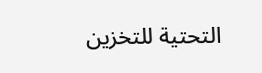التحتية للتخزين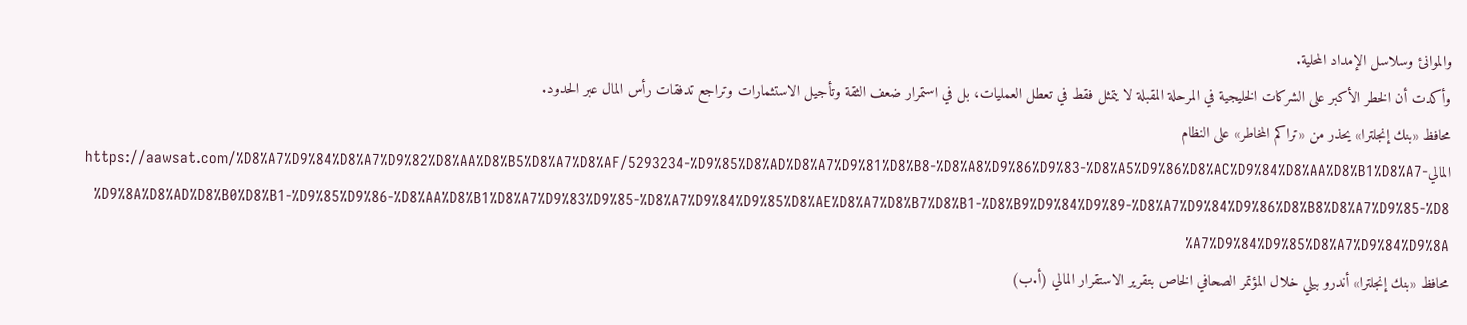والموانئ وسلاسل الإمداد المحلية.
وأكدت أن الخطر الأكبر على الشركات الخليجية في المرحلة المقبلة لا يتمثل فقط في تعطل العمليات، بل في استمرار ضعف الثقة وتأجيل الاستثمارات وتراجع تدفقات رأس المال عبر الحدود.
محافظ «بنك إنجلترا» يحذر من «تراكم المخاطر» على النظام الماليhttps://aawsat.com/%D8%A7%D9%84%D8%A7%D9%82%D8%AA%D8%B5%D8%A7%D8%AF/5293234-%D9%85%D8%AD%D8%A7%D9%81%D8%B8-%D8%A8%D9%86%D9%83-%D8%A5%D9%86%D8%AC%D9%84%D8%AA%D8%B1%D8%A7-%D9%8A%D8%AD%D8%B0%D8%B1-%D9%85%D9%86-%D8%AA%D8%B1%D8%A7%D9%83%D9%85-%D8%A7%D9%84%D9%85%D8%AE%D8%A7%D8%B7%D8%B1-%D8%B9%D9%84%D9%89-%D8%A7%D9%84%D9%86%D8%B8%D8%A7%D9%85-%D8%A7%D9%84%D9%85%D8%A7%D9%84%D9%8A
محافظ «بنك إنجلترا» أندرو بيلي خلال المؤتمر الصحافي الخاص بتقرير الاستقرار المالي (أ.ب)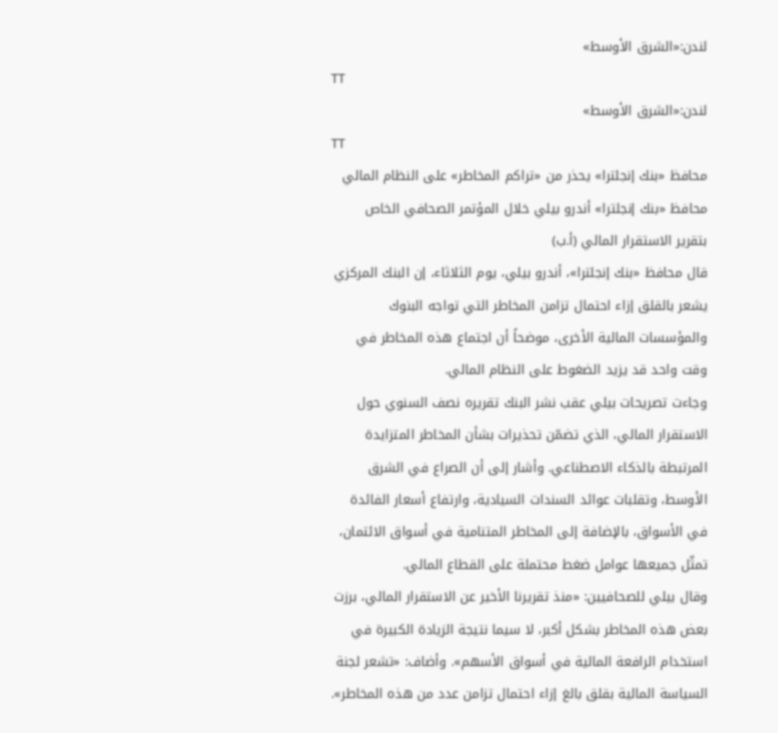لندن:«الشرق الأوسط»
TT
لندن:«الشرق الأوسط»
TT
محافظ «بنك إنجلترا» يحذر من «تراكم المخاطر» على النظام المالي
محافظ «بنك إنجلترا» أندرو بيلي خلال المؤتمر الصحافي الخاص بتقرير الاستقرار المالي (أ.ب)
قال محافظ «بنك إنجلترا»، أندرو بيلي، يوم الثلاثاء، إن البنك المركزي يشعر بالقلق إزاء احتمال تزامن المخاطر التي تواجه البنوك والمؤسسات المالية الأخرى، موضحاً أن اجتماع هذه المخاطر في وقت واحد قد يزيد الضغوط على النظام المالي.
وجاءت تصريحات بيلي عقب نشر البنك تقريره نصف السنوي حول الاستقرار المالي، الذي تضمّن تحذيرات بشأن المخاطر المتزايدة المرتبطة بالذكاء الاصطناعي. وأشار إلى أن الصراع في الشرق الأوسط، وتقلبات عوائد السندات السيادية، وارتفاع أسعار الفائدة في الأسواق، بالإضافة إلى المخاطر المتنامية في أسواق الائتمان، تمثّل جميعها عوامل ضغط محتملة على القطاع المالي.
وقال بيلي للصحافيين: «منذ تقريرنا الأخير عن الاستقرار المالي، برزت بعض هذه المخاطر بشكل أكبر، لا سيما نتيجة الزيادة الكبيرة في استخدام الرافعة المالية في أسواق الأسهم». وأضاف: «تشعر لجنة السياسة المالية بقلق بالغ إزاء احتمال تزامن عدد من هذه المخاطر».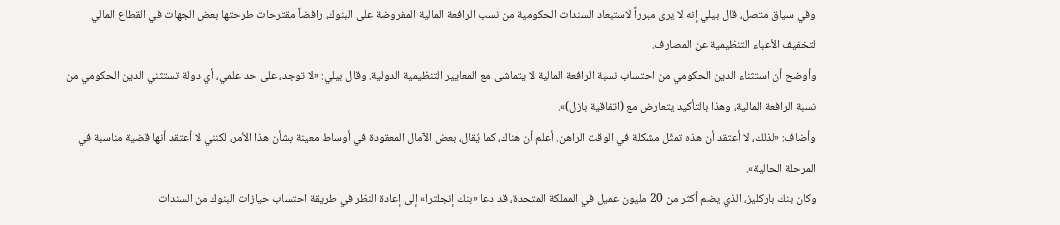وفي سياق متصل، قال بيلي إنه لا يرى مبرراً لاستبعاد السندات الحكومية من نسب الرافعة المالية المفروضة على البنوك، رافضاً مقترحات طرحتها بعض الجهات في القطاع المالي لتخفيف الأعباء التنظيمية عن المصارف.
وأوضح أن استثناء الدين الحكومي من احتساب نسبة الرافعة المالية لا يتماشى مع المعايير التنظيمية الدولية. وقال بيلي: «لا توجد، على حد علمي، أي دولة تستثني الدين الحكومي من نسبة الرافعة المالية، وهذا بالتأكيد يتعارض مع (اتفاقية بازل)».
وأضاف: «لذلك، لا أعتقد أن هذه تمثّل مشكلة في الوقت الراهن. أعلم أن هناك، كما يُقال، بعض الآمال المعقودة في أوساط معينة بشأن هذا الأمر، لكنني لا أعتقد أنها قضية مناسبة في المرحلة الحالية».
وكان بنك باركليز، الذي يضم أكثر من 20 مليون عميل في المملكة المتحدة، قد دعا «بنك إنجلترا» إلى إعادة النظر في طريقة احتساب حيازات البنوك من السندات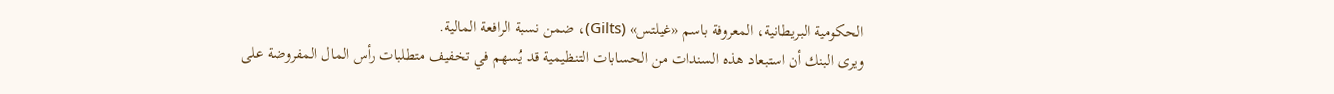الحكومية البريطانية، المعروفة باسم «غيلتس» (Gilts)، ضمن نسبة الرافعة المالية.
ويرى البنك أن استبعاد هذه السندات من الحسابات التنظيمية قد يُسهم في تخفيف متطلبات رأس المال المفروضة على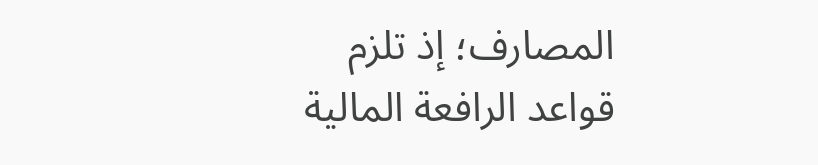المصارف؛ إذ تلزم قواعد الرافعة المالية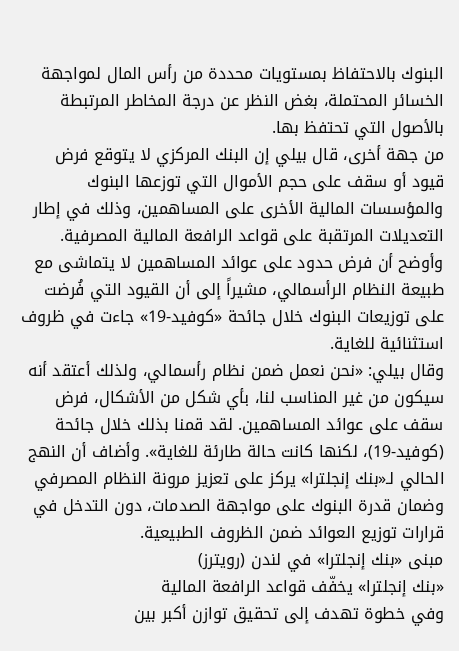البنوك بالاحتفاظ بمستويات محددة من رأس المال لمواجهة الخسائر المحتملة، بغض النظر عن درجة المخاطر المرتبطة بالأصول التي تحتفظ بها.
من جهة أخرى، قال بيلي إن البنك المركزي لا يتوقع فرض قيود أو سقف على حجم الأموال التي توزعها البنوك والمؤسسات المالية الأخرى على المساهمين، وذلك في إطار التعديلات المرتقبة على قواعد الرافعة المالية المصرفية.
وأوضح أن فرض حدود على عوائد المساهمين لا يتماشى مع طبيعة النظام الرأسمالي، مشيراً إلى أن القيود التي فُرضت على توزيعات البنوك خلال جائحة «كوفيد-19» جاءت في ظروف استثنائية للغاية.
وقال بيلي: «نحن نعمل ضمن نظام رأسمالي، ولذلك أعتقد أنه سيكون من غير المناسب لنا، بأي شكل من الأشكال، فرض سقف على عوائد المساهمين. لقد قمنا بذلك خلال جائحة (كوفيد-19)، لكنها كانت حالة طارئة للغاية». وأضاف أن النهج الحالي لـ«بنك إنجلترا» يركز على تعزيز مرونة النظام المصرفي وضمان قدرة البنوك على مواجهة الصدمات، دون التدخل في قرارات توزيع العوائد ضمن الظروف الطبيعية.
مبنى «بنك إنجلترا» في لندن (رويترز)
«بنك إنجلترا» يخفّف قواعد الرافعة المالية
وفي خطوة تهدف إلى تحقيق توازن أكبر بين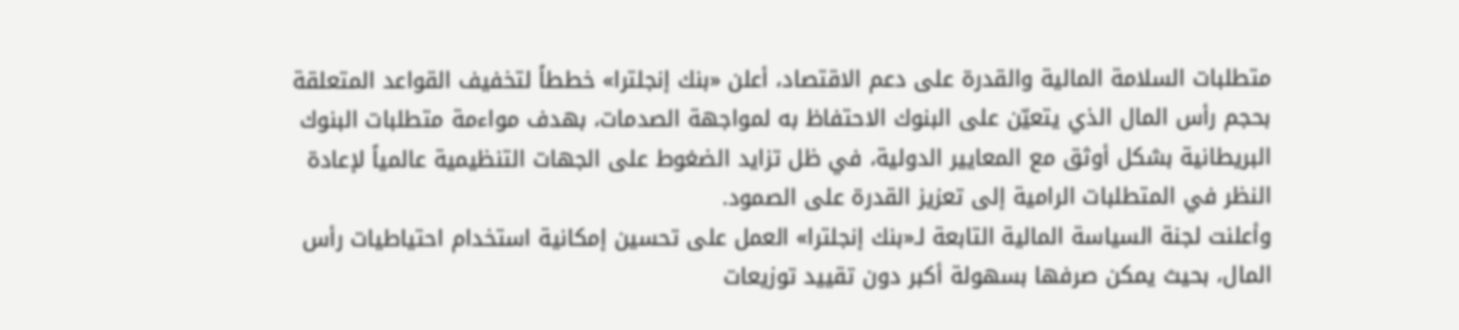متطلبات السلامة المالية والقدرة على دعم الاقتصاد، أعلن «بنك إنجلترا» خططاً لتخفيف القواعد المتعلقة بحجم رأس المال الذي يتعيّن على البنوك الاحتفاظ به لمواجهة الصدمات، بهدف مواءمة متطلبات البنوك البريطانية بشكل أوثق مع المعايير الدولية، في ظل تزايد الضغوط على الجهات التنظيمية عالمياً لإعادة النظر في المتطلبات الرامية إلى تعزيز القدرة على الصمود.
وأعلنت لجنة السياسة المالية التابعة لـ«بنك إنجلترا» العمل على تحسين إمكانية استخدام احتياطيات رأس المال، بحيث يمكن صرفها بسهولة أكبر دون تقييد توزيعات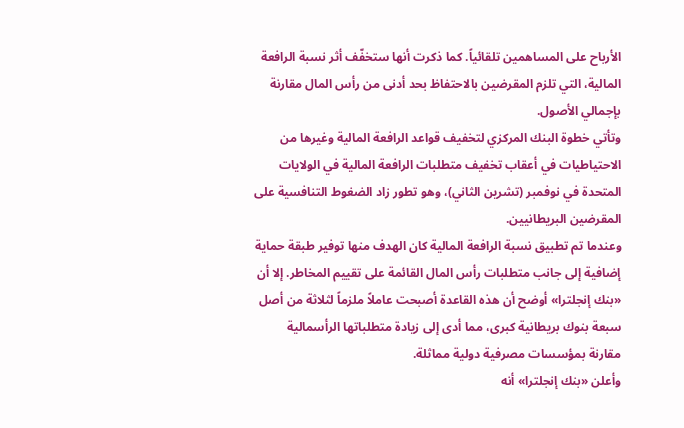الأرباح على المساهمين تلقائياً. كما ذكرت أنها ستخفّف أثر نسبة الرافعة المالية، التي تلزم المقرضين بالاحتفاظ بحد أدنى من رأس المال مقارنة بإجمالي الأصول.
وتأتي خطوة البنك المركزي لتخفيف قواعد الرافعة المالية وغيرها من الاحتياطيات في أعقاب تخفيف متطلبات الرافعة المالية في الولايات المتحدة في نوفمبر (تشرين الثاني)، وهو تطور زاد الضغوط التنافسية على المقرضين البريطانيين.
وعندما تم تطبيق نسبة الرافعة المالية كان الهدف منها توفير طبقة حماية إضافية إلى جانب متطلبات رأس المال القائمة على تقييم المخاطر. إلا أن «بنك إنجلترا» أوضح أن هذه القاعدة أصبحت عاملاً ملزماً لثلاثة من أصل سبعة بنوك بريطانية كبرى، مما أدى إلى زيادة متطلباتها الرأسمالية مقارنة بمؤسسات مصرفية دولية مماثلة.
وأعلن «بنك إنجلترا» أنه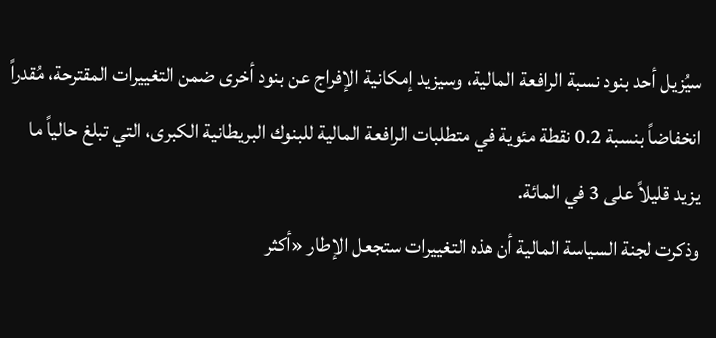سيُزيل أحد بنود نسبة الرافعة المالية، وسيزيد إمكانية الإفراج عن بنود أخرى ضمن التغييرات المقترحة، مُقدراً انخفاضاً بنسبة 0.2 نقطة مئوية في متطلبات الرافعة المالية للبنوك البريطانية الكبرى، التي تبلغ حالياً ما يزيد قليلاً على 3 في المائة.
وذكرت لجنة السياسة المالية أن هذه التغييرات ستجعل الإطار «أكثر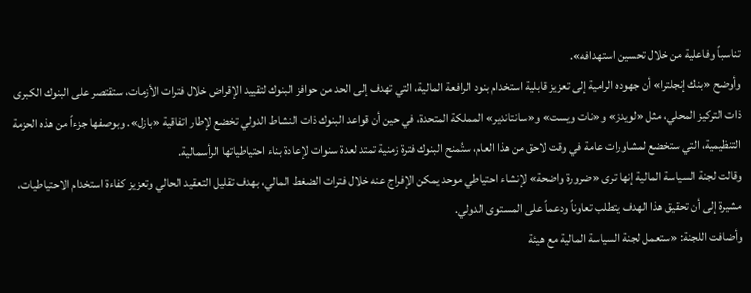تناسباً وفاعلية من خلال تحسين استهدافه».
وأوضح «بنك إنجلترا» أن جهوده الرامية إلى تعزيز قابلية استخدام بنود الرافعة المالية، التي تهدف إلى الحد من حوافز البنوك لتقييد الإقراض خلال فترات الأزمات، ستقتصر على البنوك الكبرى ذات التركيز المحلي، مثل «لويدز» و«نات ويست» و«سانتاندير» المملكة المتحدة، في حين أن قواعد البنوك ذات النشاط الدولي تخضع لإطار اتفاقية «بازل». وبوصفها جزءاً من هذه الحزمة التنظيمية، التي ستخضع لمشاورات عامة في وقت لاحق من هذا العام، ستُمنح البنوك فترة زمنية تمتد لعدة سنوات لإعادة بناء احتياطياتها الرأسمالية.
وقالت لجنة السياسة المالية إنها ترى «ضرورة واضحة» لإنشاء احتياطي موحد يمكن الإفراج عنه خلال فترات الضغط المالي، بهدف تقليل التعقيد الحالي وتعزيز كفاءة استخدام الاحتياطيات، مشيرة إلى أن تحقيق هذا الهدف يتطلب تعاوناً ودعماً على المستوى الدولي.
وأضافت اللجنة: «ستعمل لجنة السياسة المالية مع هيئة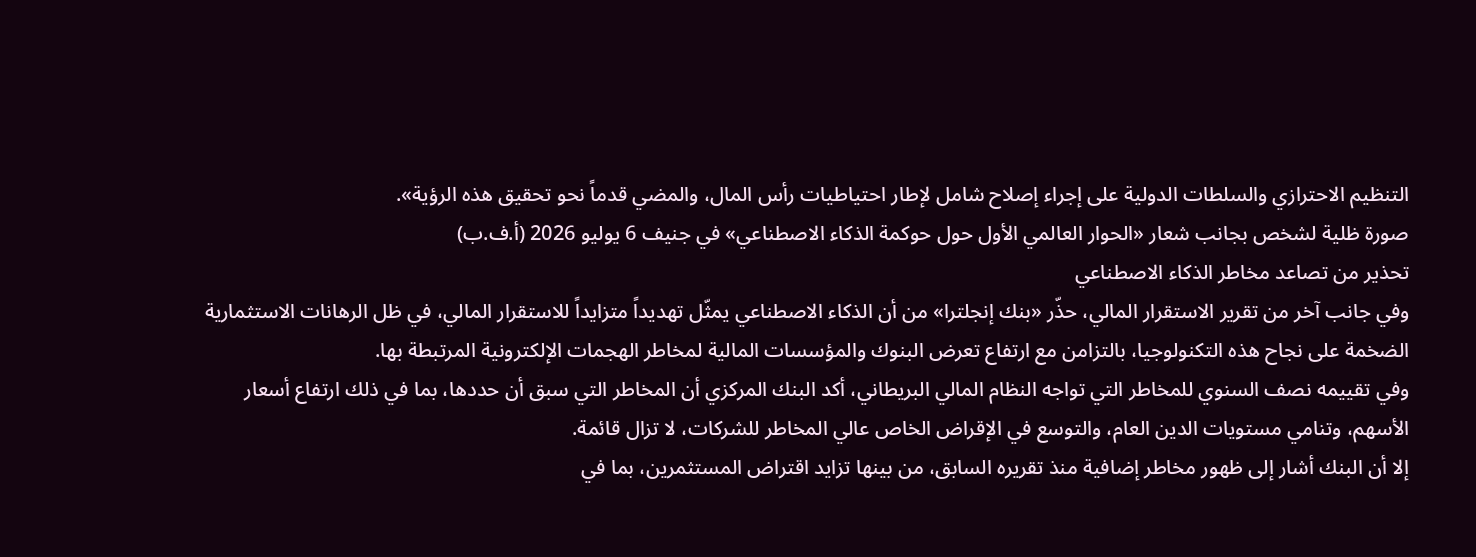التنظيم الاحترازي والسلطات الدولية على إجراء إصلاح شامل لإطار احتياطيات رأس المال، والمضي قدماً نحو تحقيق هذه الرؤية».
صورة ظلية لشخص بجانب شعار «الحوار العالمي الأول حول حوكمة الذكاء الاصطناعي» في جنيف 6 يوليو 2026 (أ.ف.ب)
تحذير من تصاعد مخاطر الذكاء الاصطناعي
وفي جانب آخر من تقرير الاستقرار المالي، حذّر «بنك إنجلترا» من أن الذكاء الاصطناعي يمثّل تهديداً متزايداً للاستقرار المالي، في ظل الرهانات الاستثمارية الضخمة على نجاح هذه التكنولوجيا، بالتزامن مع ارتفاع تعرض البنوك والمؤسسات المالية لمخاطر الهجمات الإلكترونية المرتبطة بها.
وفي تقييمه نصف السنوي للمخاطر التي تواجه النظام المالي البريطاني، أكد البنك المركزي أن المخاطر التي سبق أن حددها، بما في ذلك ارتفاع أسعار الأسهم، وتنامي مستويات الدين العام، والتوسع في الإقراض الخاص عالي المخاطر للشركات، لا تزال قائمة.
إلا أن البنك أشار إلى ظهور مخاطر إضافية منذ تقريره السابق، من بينها تزايد اقتراض المستثمرين، بما في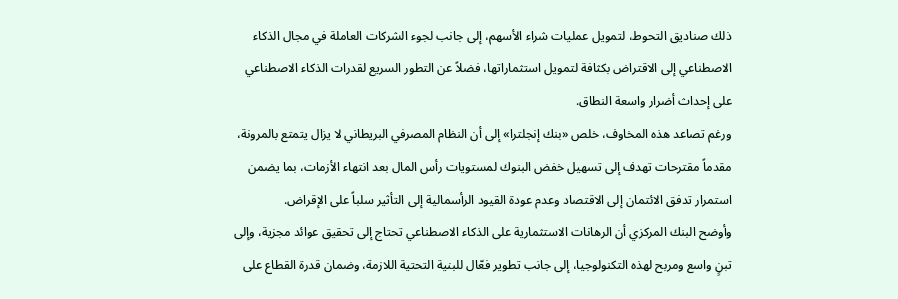ذلك صناديق التحوط، لتمويل عمليات شراء الأسهم، إلى جانب لجوء الشركات العاملة في مجال الذكاء الاصطناعي إلى الاقتراض بكثافة لتمويل استثماراتها، فضلاً عن التطور السريع لقدرات الذكاء الاصطناعي على إحداث أضرار واسعة النطاق.
ورغم تصاعد هذه المخاوف، خلص «بنك إنجلترا» إلى أن النظام المصرفي البريطاني لا يزال يتمتع بالمرونة، مقدماً مقترحات تهدف إلى تسهيل خفض البنوك لمستويات رأس المال بعد انتهاء الأزمات، بما يضمن استمرار تدفق الائتمان إلى الاقتصاد وعدم عودة القيود الرأسمالية إلى التأثير سلباً على الإقراض.
وأوضح البنك المركزي أن الرهانات الاستثمارية على الذكاء الاصطناعي تحتاج إلى تحقيق عوائد مجزية، وإلى تبنٍ واسع ومربح لهذه التكنولوجيا، إلى جانب تطوير فعّال للبنية التحتية اللازمة، وضمان قدرة القطاع على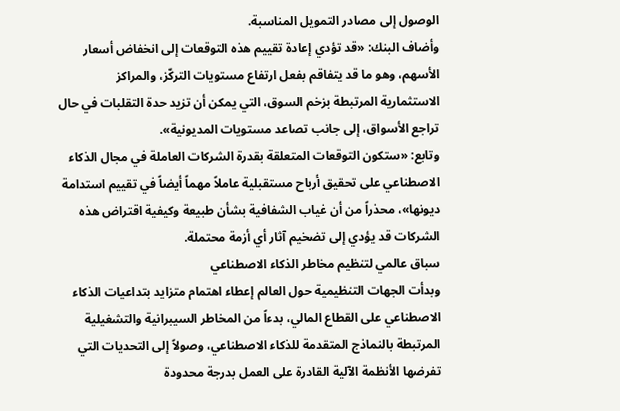الوصول إلى مصادر التمويل المناسبة.
وأضاف البنك: «قد تؤدي إعادة تقييم هذه التوقعات إلى انخفاض أسعار الأسهم، وهو ما قد يتفاقم بفعل ارتفاع مستويات التركّز، والمراكز الاستثمارية المرتبطة بزخم السوق، التي يمكن أن تزيد حدة التقلبات في حال تراجع الأسواق، إلى جانب تصاعد مستويات المديونية».
وتابع: «ستكون التوقعات المتعلقة بقدرة الشركات العاملة في مجال الذكاء الاصطناعي على تحقيق أرباح مستقبلية عاملاً مهماً أيضاً في تقييم استدامة ديونها»، محذراً من أن غياب الشفافية بشأن طبيعة وكيفية اقتراض هذه الشركات قد يؤدي إلى تضخيم آثار أي أزمة محتملة.
سباق عالمي لتنظيم مخاطر الذكاء الاصطناعي
وبدأت الجهات التنظيمية حول العالم إعطاء اهتمام متزايد بتداعيات الذكاء الاصطناعي على القطاع المالي، بدءاً من المخاطر السيبرانية والتشغيلية المرتبطة بالنماذج المتقدمة للذكاء الاصطناعي، وصولاً إلى التحديات التي تفرضها الأنظمة الآلية القادرة على العمل بدرجة محدودة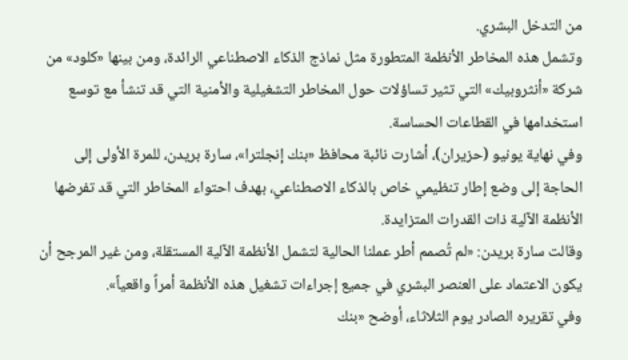من التدخل البشري.
وتشمل هذه المخاطر الأنظمة المتطورة مثل نماذج الذكاء الاصطناعي الرائدة، ومن بينها «كلود» من شركة «أنثروبيك» التي تثير تساؤلات حول المخاطر التشغيلية والأمنية التي قد تنشأ مع توسع استخدامها في القطاعات الحساسة.
وفي نهاية يونيو (حزيران)، أشارت نائبة محافظ «بنك إنجلترا»، سارة بريدن، للمرة الأولى إلى الحاجة إلى وضع إطار تنظيمي خاص بالذكاء الاصطناعي، بهدف احتواء المخاطر التي قد تفرضها الأنظمة الآلية ذات القدرات المتزايدة.
وقالت سارة بريدن: «لم تُصمم أطر عملنا الحالية لتشمل الأنظمة الآلية المستقلة، ومن غير المرجح أن يكون الاعتماد على العنصر البشري في جميع إجراءات تشغيل هذه الأنظمة أمراً واقعياً».
وفي تقريره الصادر يوم الثلاثاء، أوضح «بنك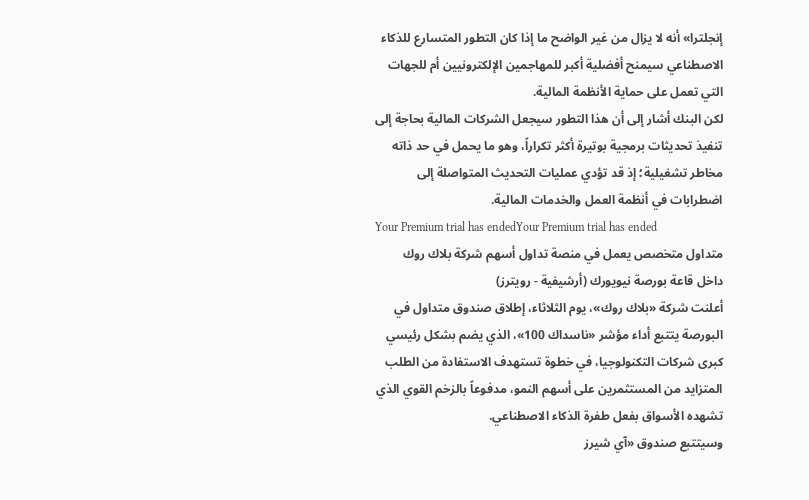إنجلترا» أنه لا يزال من غير الواضح ما إذا كان التطور المتسارع للذكاء الاصطناعي سيمنح أفضلية أكبر للمهاجمين الإلكترونيين أم للجهات التي تعمل على حماية الأنظمة المالية.
لكن البنك أشار إلى أن هذا التطور سيجعل الشركات المالية بحاجة إلى تنفيذ تحديثات برمجية بوتيرة أكثر تكراراً، وهو ما يحمل في حد ذاته مخاطر تشغيلية؛ إذ قد تؤدي عمليات التحديث المتواصلة إلى اضطرابات في أنظمة العمل والخدمات المالية.
Your Premium trial has endedYour Premium trial has ended
متداول متخصص يعمل في منصة تداول أسهم شركة بلاك روك داخل قاعة بورصة نيويورك (أرشيفية - رويترز)
أعلنت شركة «بلاك روك»، يوم الثلاثاء، إطلاق صندوق متداول في البورصة يتتبع أداء مؤشر «ناسداك 100»، الذي يضم بشكل رئيسي كبرى شركات التكنولوجيا، في خطوة تستهدف الاستفادة من الطلب المتزايد من المستثمرين على أسهم النمو، مدفوعاً بالزخم القوي الذي تشهده الأسواق بفعل طفرة الذكاء الاصطناعي.
وسيتتبع صندوق «آي شيرز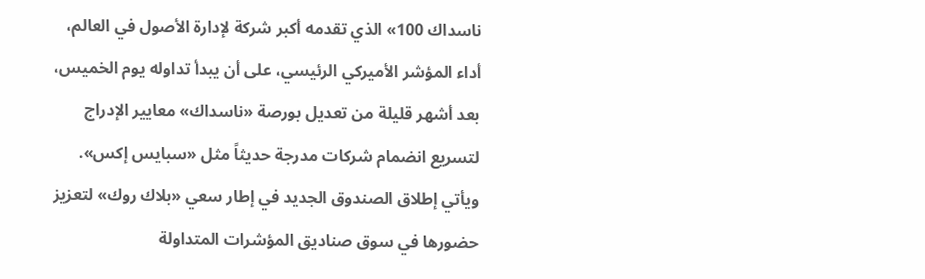ناسداك 100» الذي تقدمه أكبر شركة لإدارة الأصول في العالم، أداء المؤشر الأميركي الرئيسي، على أن يبدأ تداوله يوم الخميس، بعد أشهر قليلة من تعديل بورصة «ناسداك» معايير الإدراج لتسريع انضمام شركات مدرجة حديثاً مثل «سبايس إكس».
ويأتي إطلاق الصندوق الجديد في إطار سعي «بلاك روك» لتعزيز حضورها في سوق صناديق المؤشرات المتداولة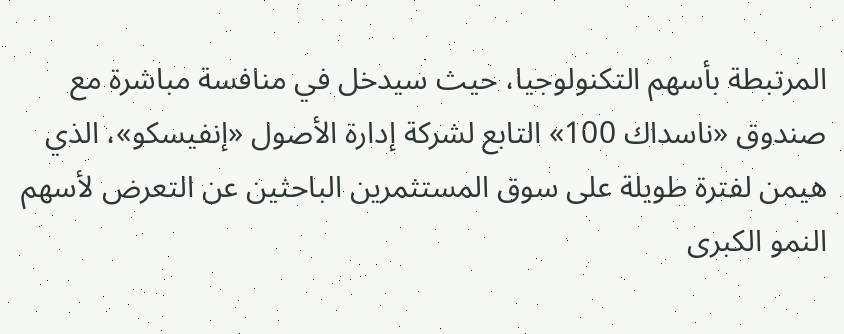المرتبطة بأسهم التكنولوجيا، حيث سيدخل في منافسة مباشرة مع صندوق «ناسداك 100» التابع لشركة إدارة الأصول «إنفيسكو»، الذي هيمن لفترة طويلة على سوق المستثمرين الباحثين عن التعرض لأسهم النمو الكبرى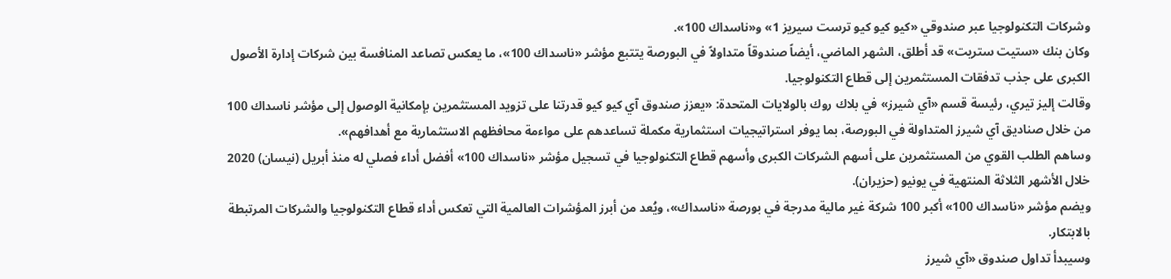وشركات التكنولوجيا عبر صندوقي «كيو كيو كيو ترست سيريز 1» و«ناسداك 100».
وكان بنك «ستيت ستريت» قد أطلق، الشهر الماضي، أيضاً صندوقاً متداولاً في البورصة يتتبع مؤشر «ناسداك 100»، ما يعكس تصاعد المنافسة بين شركات إدارة الأصول الكبرى على جذب تدفقات المستثمرين إلى قطاع التكنولوجيا.
وقالت إليز تيري، رئيسة قسم «آي شيرز» في بلاك روك بالولايات المتحدة: «يعزز صندوق آي كيو كيو قدرتنا على تزويد المستثمرين بإمكانية الوصول إلى مؤشر ناسداك 100 من خلال صناديق آي شيرز المتداولة في البورصة، بما يوفر استراتيجيات استثمارية مكملة تساعدهم على مواءمة محافظهم الاستثمارية مع أهدافهم».
وساهم الطلب القوي من المستثمرين على أسهم الشركات الكبرى وأسهم قطاع التكنولوجيا في تسجيل مؤشر «ناسداك 100» أفضل أداء فصلي له منذ أبريل (نيسان) 2020 خلال الأشهر الثلاثة المنتهية في يونيو (حزيران).
ويضم مؤشر «ناسداك 100» أكبر 100 شركة غير مالية مدرجة في بورصة «ناسداك»، ويُعد من أبرز المؤشرات العالمية التي تعكس أداء قطاع التكنولوجيا والشركات المرتبطة بالابتكار.
وسيبدأ تداول صندوق «آي شيرز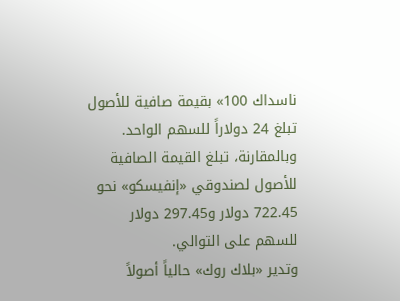ناسداك 100» بقيمة صافية للأصول تبلغ 24 دولاراً للسهم الواحد. وبالمقارنة، تبلغ القيمة الصافية للأصول لصندوقي «إنفيسكو» نحو 722.45 دولار و297.45 دولار للسهم على التوالي.
وتدير «بلاك روك» حالياً أصولاً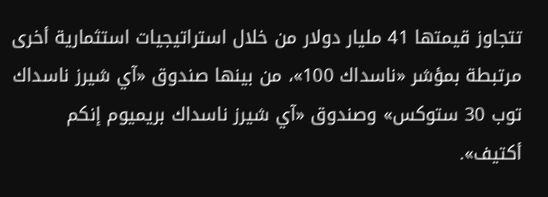تتجاوز قيمتها 41 مليار دولار من خلال استراتيجيات استثمارية أخرى مرتبطة بمؤشر «ناسداك 100»، من بينها صندوق «آي شيرز ناسداك توب 30 ستوكس» وصندوق «آي شيرز ناسداك بريميوم إنكم أكتيف».